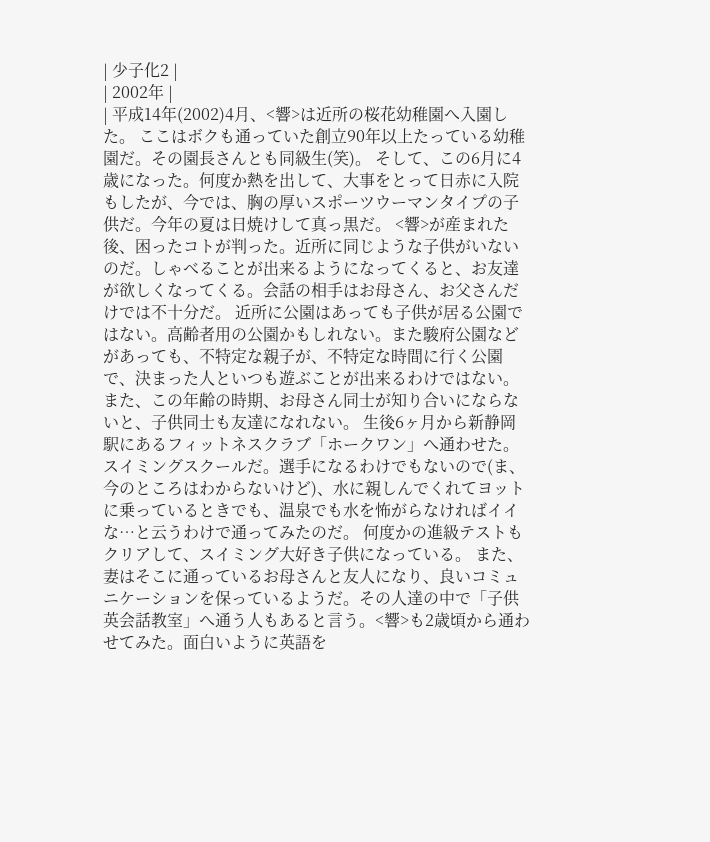| 少子化2 |
| 2002年 |
| 平成14年(2002)4月、<響>は近所の桜花幼稚園へ入園した。 ここはボクも通っていた創立90年以上たっている幼稚園だ。その園長さんとも同級生(笑)。 そして、この6月に4歳になった。何度か熱を出して、大事をとって日赤に入院もしたが、今では、胸の厚いスポーツウーマンタイプの子供だ。今年の夏は日焼けして真っ黒だ。 <響>が産まれた後、困ったコトが判った。近所に同じような子供がいないのだ。しゃべることが出来るようになってくると、お友達が欲しくなってくる。会話の相手はお母さん、お父さんだけでは不十分だ。 近所に公園はあっても子供が居る公園ではない。高齢者用の公園かもしれない。また駿府公園などがあっても、不特定な親子が、不特定な時間に行く公園で、決まった人といつも遊ぶことが出来るわけではない。また、この年齢の時期、お母さん同士が知り合いにならないと、子供同士も友達になれない。 生後6ヶ月から新静岡駅にあるフィットネスクラブ「ホークワン」へ通わせた。スイミングスクールだ。選手になるわけでもないので(ま、今のところはわからないけど)、水に親しんでくれてヨットに乗っているときでも、温泉でも水を怖がらなければイイな…と云うわけで通ってみたのだ。 何度かの進級テストもクリアして、スイミング大好き子供になっている。 また、妻はそこに通っているお母さんと友人になり、良いコミュニケーションを保っているようだ。その人達の中で「子供英会話教室」へ通う人もあると言う。<響>も2歳頃から通わせてみた。面白いように英語を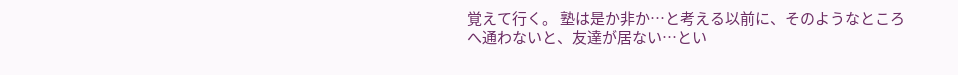覚えて行く。 塾は是か非か…と考える以前に、そのようなところへ通わないと、友達が居ない…とい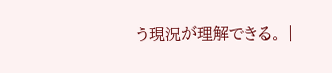う現況が理解できる。 |